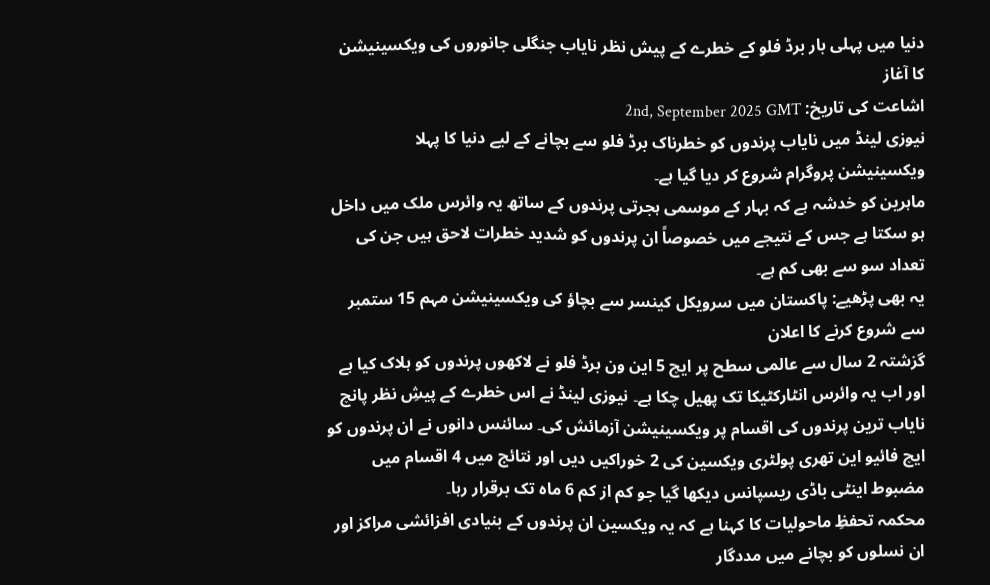دنیا میں پہلی بار برڈ فلو کے خطرے کے پیش نظر نایاب جنگلی جانوروں کی ویکسینیشن کا آغاز
اشاعت کی تاریخ: 2nd, September 2025 GMT
نیوزی لینڈ میں نایاب پرندوں کو خطرناک برڈ فلو سے بچانے کے لیے دنیا کا پہلا ویکسینیشن پروگرام شروع کر دیا گیا ہے۔
ماہرین کو خدشہ ہے کہ بہار کے موسمی ہجرتی پرندوں کے ساتھ یہ وائرس ملک میں داخل ہو سکتا ہے جس کے نتیجے میں خصوصاً ان پرندوں کو شدید خطرات لاحق ہیں جن کی تعداد سو سے بھی کم ہے۔
یہ بھی پڑھیے: پاکستان میں سرویکل کینسر سے بچاؤ کی ویکسینیشن مہم 15 ستمبر سے شروع کرنے کا اعلان
گزشتہ 2 سال سے عالمی سطح پر ایچ 5 این ون برڈ فلو نے لاکھوں پرندوں کو ہلاک کیا ہے اور اب یہ وائرس انٹارکٹیکا تک پھیل چکا ہے۔ نیوزی لینڈ نے اس خطرے کے پیشِ نظر پانچ نایاب ترین پرندوں کی اقسام پر ویکسینیشن آزمائش کی۔ سائنس دانوں نے ان پرندوں کو ایچ فائیو این تھری پولٹری ویکسین کی 2 خوراکیں دیں اور نتائج میں 4 اقسام میں مضبوط اینٹی باڈی ریسپانس دیکھا گیا جو کم از کم 6 ماہ تک برقرار رہا۔
محکمہ تحفظِ ماحولیات کا کہنا ہے کہ یہ ویکسین ان پرندوں کے بنیادی افزائشی مراکز اور ان نسلوں کو بچانے میں مددگار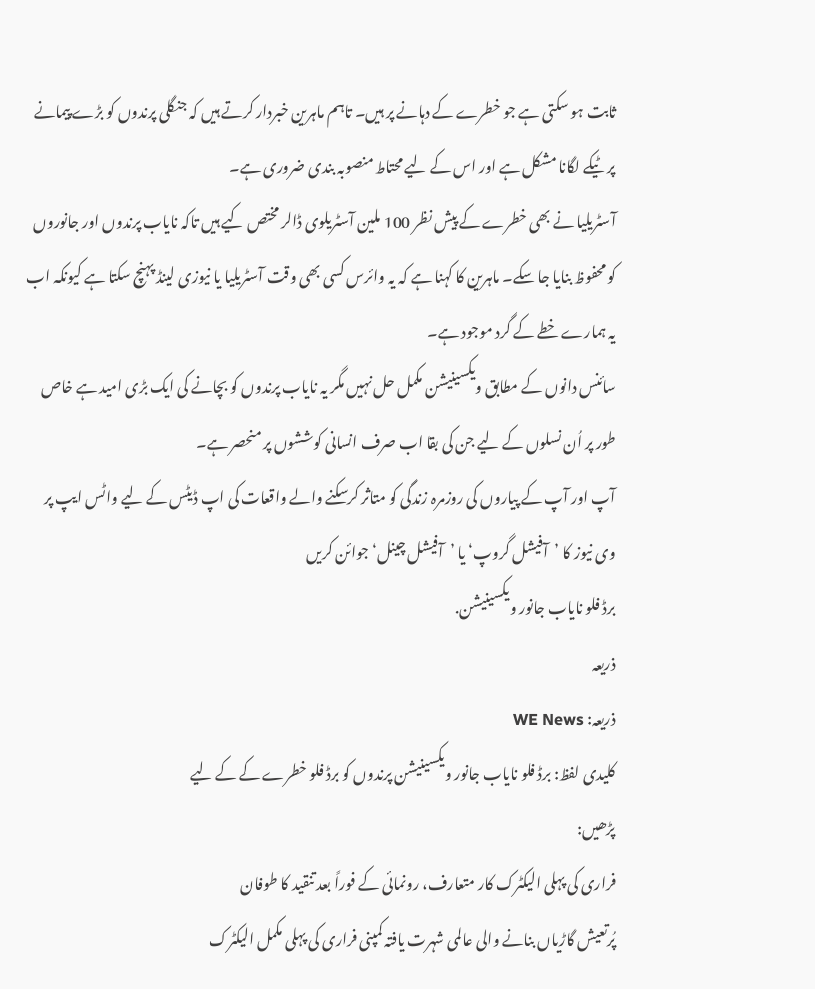ثابت ہو سکتی ہے جو خطرے کے دہانے پر ہیں۔ تاہم ماہرین خبردار کرتے ہیں کہ جنگلی پرندوں کو بڑے پیمانے پر ٹیکے لگانا مشکل ہے اور اس کے لیے محتاط منصوبہ بندی ضروری ہے۔
آسٹریلیا نے بھی خطرے کے پیش نظر 100 ملین آسٹریلوی ڈالر مختص کیے ہیں تاکہ نایاب پرندوں اور جانوروں کو محفوظ بنایا جا سکے۔ ماہرین کا کہنا ہے کہ یہ وائرس کسی بھی وقت آسٹریلیا یا نیوزی لینڈ پہنچ سکتا ہے کیونکہ اب یہ ہمارے خطے کے گرد موجود ہے۔
سائنس دانوں کے مطابق ویکسینیشن مکمل حل نہیں مگر یہ نایاب پرندوں کو بچانے کی ایک بڑی امید ہے خاص طور پر اُن نسلوں کے لیے جن کی بقا اب صرف انسانی کوششوں پر منحصر ہے۔
آپ اور آپ کے پیاروں کی روزمرہ زندگی کو متاثر کرسکنے والے واقعات کی اپ ڈیٹس کے لیے واٹس ایپ پر وی نیوز کا ’آفیشل گروپ‘ یا ’آفیشل چینل‘ جوائن کریں
برڈ فلو نایاب جانور ویکسینیشن.
ذریعہ
ذریعہ: WE News
کلیدی لفظ: برڈ فلو نایاب جانور ویکسینیشن پرندوں کو برڈ فلو خطرے کے کے لیے
پڑھیں:
فراری کی پہلی الیکٹرک کار متعارف، رونمائی کے فوراً بعد تنقید کا طوفان
پُرتعیش گاڑیاں بنانے والی عالمی شہرت یافتہ کمپنی فراری کی پہلی مکمل الیکٹرک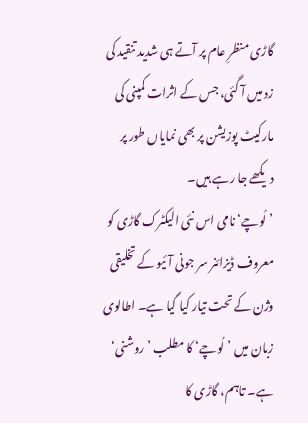گاڑی منظرِ عام پر آتے ہی شدید تنقید کی زد میں آ گئی، جس کے اثرات کمپنی کی مارکیٹ پوزیشن پر بھی نمایاں طور پر دیکھے جا رہے ہیں۔
’لُوچے‘نامی اس نئی الیکٹرک گاڑی کو معروف ڈیزائنر سر جونی آئیو کے تخلیقی وژن کے تحت تیار کیا گیا ہے۔ اطالوی زبان میں ’لُوچے‘ کا مطلب ’روشنی‘ ہے۔ تاہم، گاڑی کا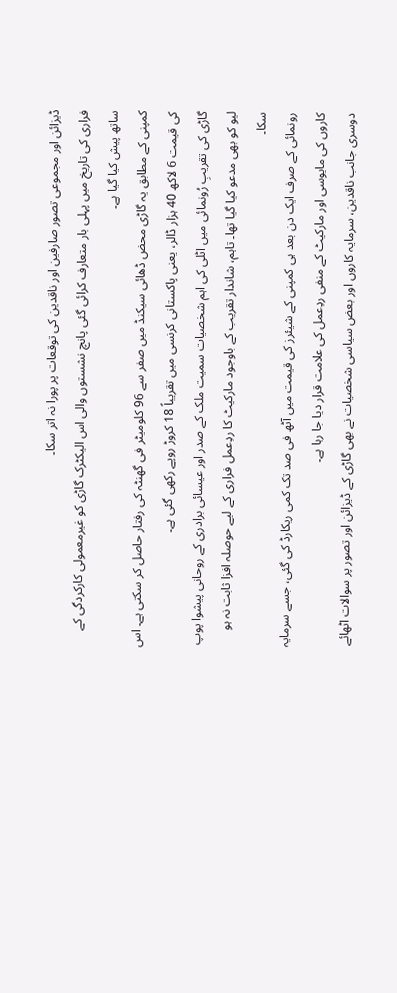ڈیزائن اور مجموعی تصور صارفین اور ناقدین کی توقعات پر پورا نہ اتر سکا۔
فراری کی تاریخ میں پہلی بار متعارف کرائی گئی پانچ نشستوں والی اس الیکٹرک گاڑی کو غیرمعمولی کارکردگی کے ساتھ پیش کیا گیا ہے۔
کمپنی کے مطابق یہ گاڑی محض ڈھائی سیکنڈ میں صفر سے 96 کلومیٹر فی گھنٹہ کی رفتار حاصل کر سکتی ہے۔ اس کی قیمت 6 لاکھ 40 ہزار ڈالر، یعنی پاکستانی کرنسی میں تقریباً 18 کروڑ روپے رکھی گئی ہے۔
گاڑی کی تقریبِ رُونمائی میں اٹلی کی اہم شخصیات سمیت ملک کے صدر اور عیسائی برادری کے روحانی پیشوا پوپ لیو کو بھی مدعو کیا گیا تھا۔ تاہم، شاندار تقریب کے باوجود مارکیٹ کا ردِعمل فراری کے لیے حوصلہ افزا ثابت نہ ہو سکا۔
رونمائی کے صرف ایک دن بعد ہی کمپنی کے شیئرز کی قیمت میں آٹھ فی صد تک کمی ریکارڈ کی گئی، جسے سرمایہ کاروں کی مایوسی اور مارکیٹ کے منفی ردِعمل کی علامت قرار دیا جا رہا ہے۔
دوسری جانب ناقدین، سرمایہ کاروں اور بعض سیاسی شخصیات نے بھی گاڑی کے ڈیزائن اور تصور پر سوالات اٹھائے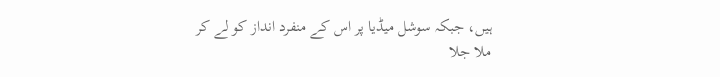ہیں، جبکہ سوشل میڈیا پر اس کے منفرد انداز کو لے کر ملا جلا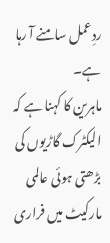ردِعمل سامنے آ رہا ہے۔
ماہرین کا کہنا ہے کہ الیکٹرک گاڑیوں کی بڑھتی ہوئی عالمی مارکیٹ میں فراری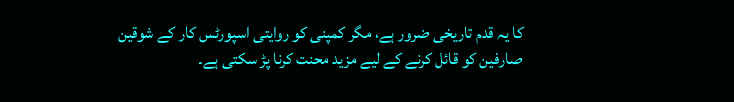کا یہ قدم تاریخی ضرور ہے، مگر کمپنی کو روایتی اسپورٹس کار کے شوقین صارفین کو قائل کرنے کے لیے مزید محنت کرنا پڑ سکتی ہے۔